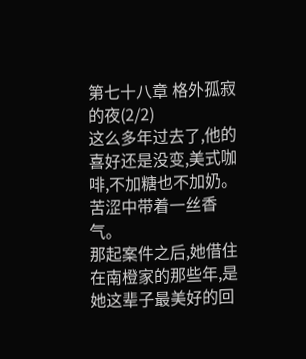第七十八章 格外孤寂的夜(2/2)
这么多年过去了,他的喜好还是没变,美式咖啡,不加糖也不加奶。
苦涩中带着一丝香气。
那起案件之后,她借住在南橙家的那些年,是她这辈子最美好的回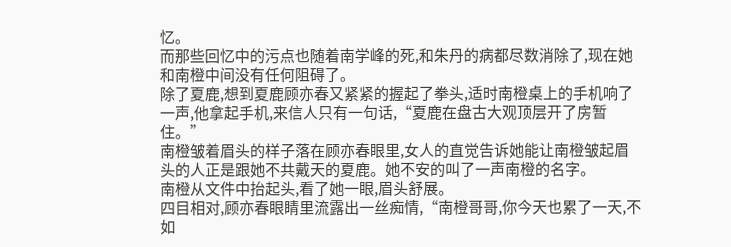忆。
而那些回忆中的污点也随着南学峰的死,和朱丹的病都尽数消除了,现在她和南橙中间没有任何阻碍了。
除了夏鹿,想到夏鹿顾亦春又紧紧的握起了拳头,适时南橙桌上的手机响了一声,他拿起手机,来信人只有一句话,“夏鹿在盘古大观顶层开了房暂住。”
南橙皱着眉头的样子落在顾亦春眼里,女人的直觉告诉她能让南橙皱起眉头的人正是跟她不共戴天的夏鹿。她不安的叫了一声南橙的名字。
南橙从文件中抬起头,看了她一眼,眉头舒展。
四目相对,顾亦春眼睛里流露出一丝痴情,“南橙哥哥,你今天也累了一天,不如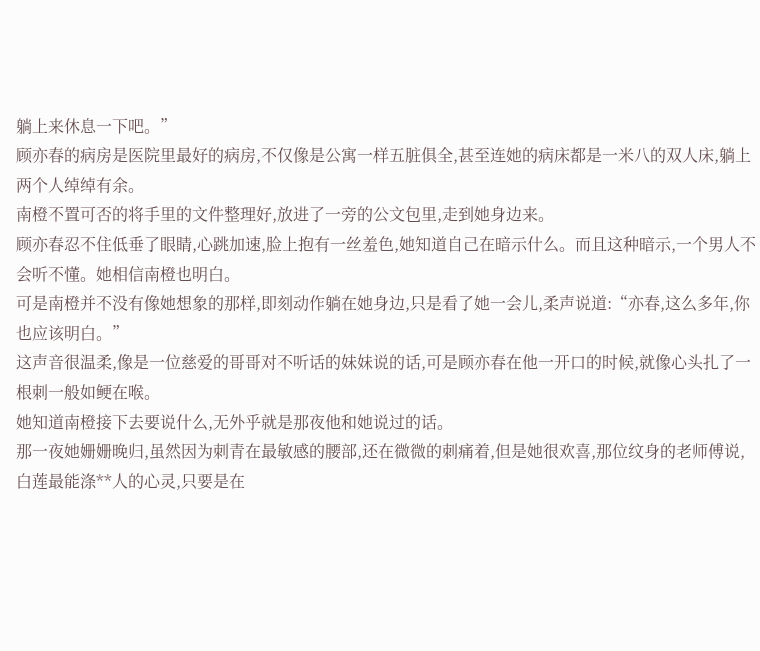躺上来休息一下吧。”
顾亦春的病房是医院里最好的病房,不仅像是公寓一样五脏俱全,甚至连她的病床都是一米八的双人床,躺上两个人绰绰有余。
南橙不置可否的将手里的文件整理好,放进了一旁的公文包里,走到她身边来。
顾亦春忍不住低垂了眼睛,心跳加速,脸上抱有一丝羞色,她知道自己在暗示什么。而且这种暗示,一个男人不会听不懂。她相信南橙也明白。
可是南橙并不没有像她想象的那样,即刻动作躺在她身边,只是看了她一会儿,柔声说道:“亦春,这么多年,你也应该明白。”
这声音很温柔,像是一位慈爱的哥哥对不听话的妹妹说的话,可是顾亦春在他一开口的时候,就像心头扎了一根刺一般如鲠在喉。
她知道南橙接下去要说什么,无外乎就是那夜他和她说过的话。
那一夜她姗姗晚归,虽然因为刺青在最敏感的腰部,还在微微的刺痛着,但是她很欢喜,那位纹身的老师傅说,白莲最能涤**人的心灵,只要是在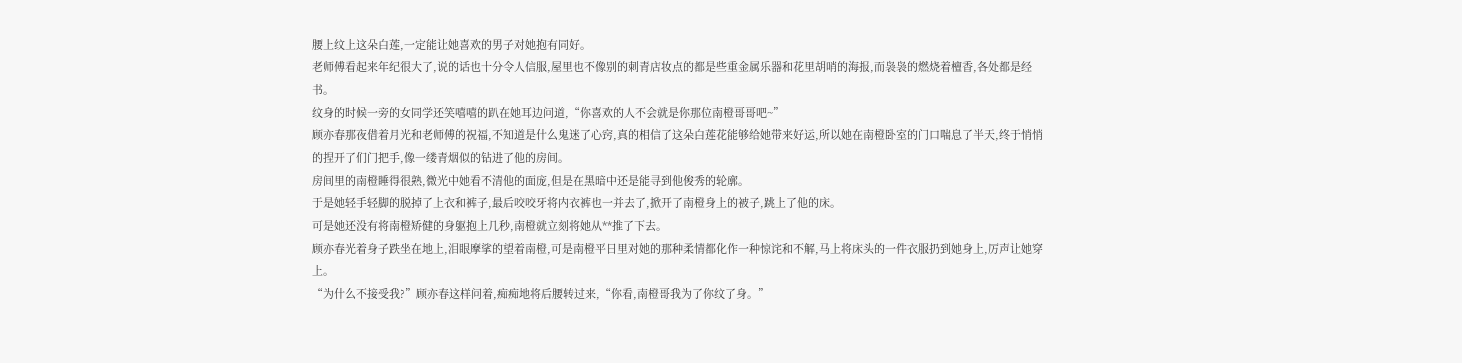腰上纹上这朵白莲,一定能让她喜欢的男子对她抱有同好。
老师傅看起来年纪很大了,说的话也十分令人信服,屋里也不像别的刺青店妆点的都是些重金属乐器和花里胡哨的海报,而袅袅的燃烧着檀香,各处都是经书。
纹身的时候一旁的女同学还笑嘻嘻的趴在她耳边问道,“你喜欢的人不会就是你那位南橙哥哥吧~”
顾亦春那夜借着月光和老师傅的祝福,不知道是什么鬼迷了心窍,真的相信了这朵白莲花能够给她带来好运,所以她在南橙卧室的门口喘息了半天,终于悄悄的捏开了们门把手,像一缕青烟似的钻进了他的房间。
房间里的南橙睡得很熟,微光中她看不清他的面庞,但是在黑暗中还是能寻到他俊秀的轮廓。
于是她轻手轻脚的脱掉了上衣和裤子,最后咬咬牙将内衣裤也一并去了,掀开了南橙身上的被子,跳上了他的床。
可是她还没有将南橙矫健的身躯抱上几秒,南橙就立刻将她从**推了下去。
顾亦春光着身子跌坐在地上,泪眼摩挲的望着南橙,可是南橙平日里对她的那种柔情都化作一种惊诧和不解,马上将床头的一件衣服扔到她身上,厉声让她穿上。
“为什么不接受我?”顾亦春这样问着,痴痴地将后腰转过来,“你看,南橙哥我为了你纹了身。”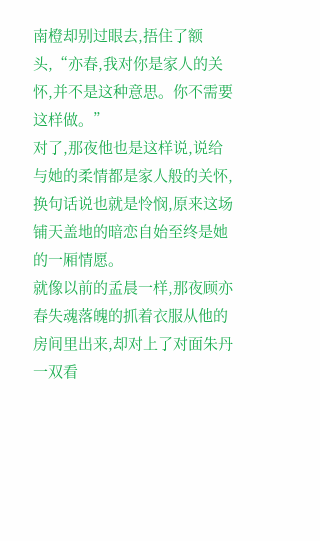南橙却别过眼去,捂住了额头,“亦春,我对你是家人的关怀,并不是这种意思。你不需要这样做。”
对了,那夜他也是这样说,说给与她的柔情都是家人般的关怀,换句话说也就是怜悯,原来这场铺天盖地的暗恋自始至终是她的一厢情愿。
就像以前的孟晨一样,那夜顾亦春失魂落魄的抓着衣服从他的房间里出来,却对上了对面朱丹一双看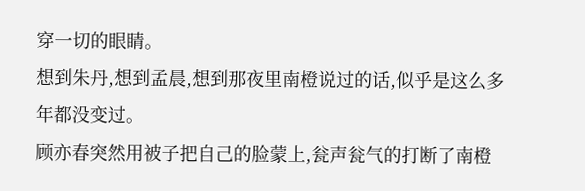穿一切的眼睛。
想到朱丹,想到孟晨,想到那夜里南橙说过的话,似乎是这么多年都没变过。
顾亦春突然用被子把自己的脸蒙上,瓮声瓮气的打断了南橙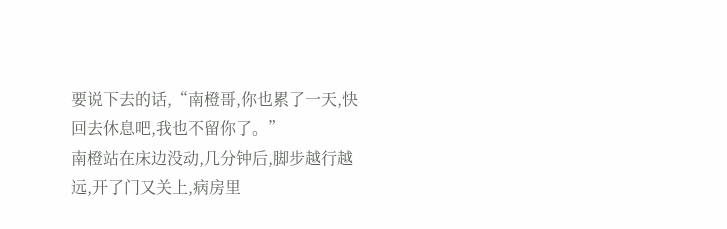要说下去的话,“南橙哥,你也累了一天,快回去休息吧,我也不留你了。”
南橙站在床边没动,几分钟后,脚步越行越远,开了门又关上,病房里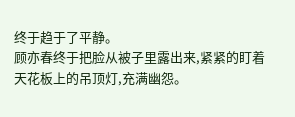终于趋于了平静。
顾亦春终于把脸从被子里露出来,紧紧的盯着天花板上的吊顶灯,充满幽怨。